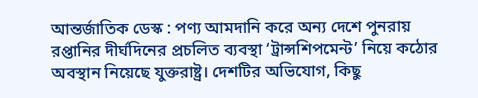আন্তর্জাতিক ডেস্ক : পণ্য আমদানি করে অন্য দেশে পুনরায় রপ্তানির দীর্ঘদিনের প্রচলিত ব্যবস্থা ‘ট্রান্সশিপমেন্ট’ নিয়ে কঠোর অবস্থান নিয়েছে যুক্তরাষ্ট্র। দেশটির অভিযোগ, কিছু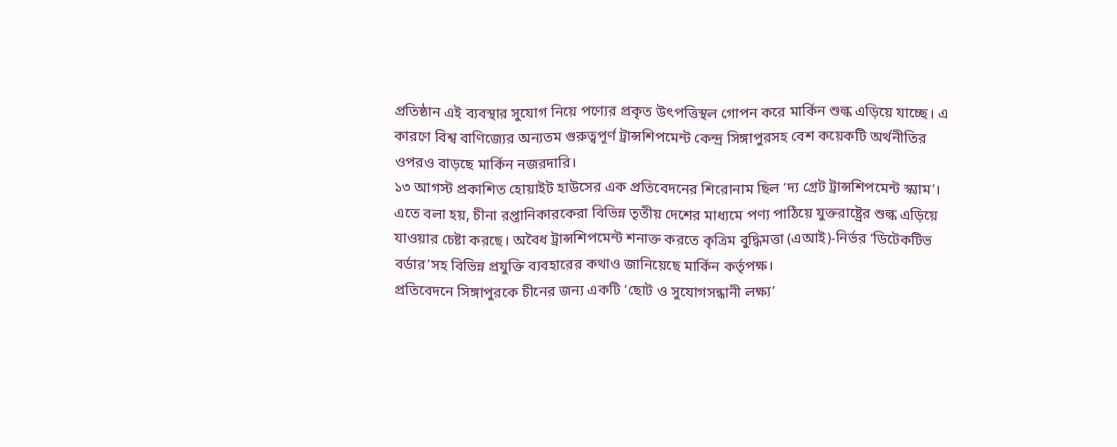প্রতিষ্ঠান এই ব্যবস্থার সুযোগ নিয়ে পণ্যের প্রকৃত উৎপত্তিস্থল গোপন করে মার্কিন শুল্ক এড়িয়ে যাচ্ছে। এ কারণে বিশ্ব বাণিজ্যের অন্যতম গুরুত্বপূর্ণ ট্রান্সশিপমেন্ট কেন্দ্র সিঙ্গাপুরসহ বেশ কয়েকটি অর্থনীতির ওপরও বাড়ছে মার্কিন নজরদারি।
১৩ আগস্ট প্রকাশিত হোয়াইট হাউসের এক প্রতিবেদনের শিরোনাম ছিল ‘দ্য গ্রেট ট্রান্সশিপমেন্ট স্ক্যাম’। এতে বলা হয়, চীনা রপ্তানিকারকেরা বিভিন্ন তৃতীয় দেশের মাধ্যমে পণ্য পাঠিয়ে যুক্তরাষ্ট্রের শুল্ক এড়িয়ে যাওয়ার চেষ্টা করছে। অবৈধ ট্রান্সশিপমেন্ট শনাক্ত করতে কৃত্রিম বুদ্ধিমত্তা (এআই)-নির্ভর ‘ডিটেকটিভ বর্ডার’সহ বিভিন্ন প্রযুক্তি ব্যবহারের কথাও জানিয়েছে মার্কিন কর্তৃপক্ষ।
প্রতিবেদনে সিঙ্গাপুরকে চীনের জন্য একটি ‘ছোট ও সুযোগসন্ধানী লক্ষ্য’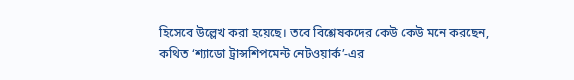হিসেবে উল্লেখ করা হয়েছে। তবে বিশ্লেষকদের কেউ কেউ মনে করছেন, কথিত ‘শ্যাডো ট্রান্সশিপমেন্ট নেটওয়ার্ক’-এর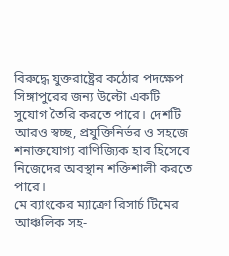বিরুদ্ধে যুক্তরাষ্ট্রের কঠোর পদক্ষেপ সিঙ্গাপুরের জন্য উল্টো একটি সুযোগ তৈরি করতে পারে। দেশটি আরও স্বচ্ছ, প্রযুক্তিনির্ভর ও সহজে শনাক্তযোগ্য বাণিজ্যিক হাব হিসেবে নিজেদের অবস্থান শক্তিশালী করতে পারে।
মে ব্যাংকের ম্যাক্রো রিসার্চ টিমের আঞ্চলিক সহ-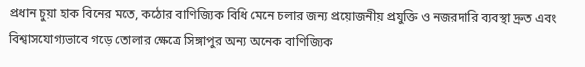প্রধান চুয়া হাক বিনের মতে, কঠোর বাণিজ্যিক বিধি মেনে চলার জন্য প্রয়োজনীয় প্রযুক্তি ও নজরদারি ব্যবস্থা দ্রুত এবং বিশ্বাসযোগ্যভাবে গড়ে তোলার ক্ষেত্রে সিঙ্গাপুর অন্য অনেক বাণিজ্যিক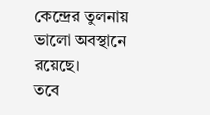কেন্দ্রের তুলনায় ভালো অবস্থানে রয়েছে।
তবে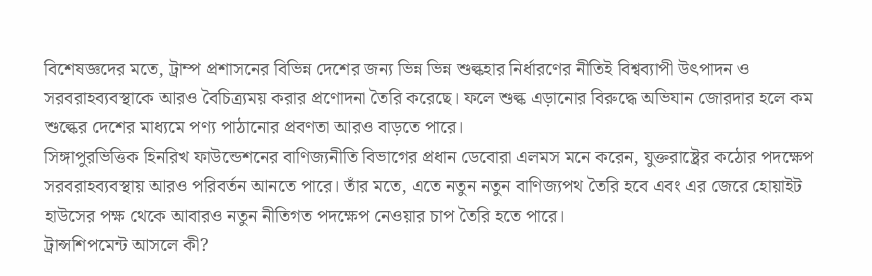বিশেষজ্ঞদের মতে, ট্রাম্প প্রশাসনের বিভিন্ন দেশের জন্য ভিন্ন ভিন্ন শুল্কহার নির্ধারণের নীতিই বিশ্বব্যাপী উৎপাদন ও সরবরাহব্যবস্থাকে আরও বৈচিত্র্যময় করার প্রণোদনা তৈরি করেছে। ফলে শুল্ক এড়ানোর বিরুদ্ধে অভিযান জোরদার হলে কম শুল্কের দেশের মাধ্যমে পণ্য পাঠানোর প্রবণতা আরও বাড়তে পারে।
সিঙ্গাপুরভিত্তিক হিনরিখ ফাউন্ডেশনের বাণিজ্যনীতি বিভাগের প্রধান ডেবোরা এলমস মনে করেন, যুক্তরাষ্ট্রের কঠোর পদক্ষেপ সরবরাহব্যবস্থায় আরও পরিবর্তন আনতে পারে। তাঁর মতে, এতে নতুন নতুন বাণিজ্যপথ তৈরি হবে এবং এর জেরে হোয়াইট হাউসের পক্ষ থেকে আবারও নতুন নীতিগত পদক্ষেপ নেওয়ার চাপ তৈরি হতে পারে।
ট্রান্সশিপমেন্ট আসলে কী?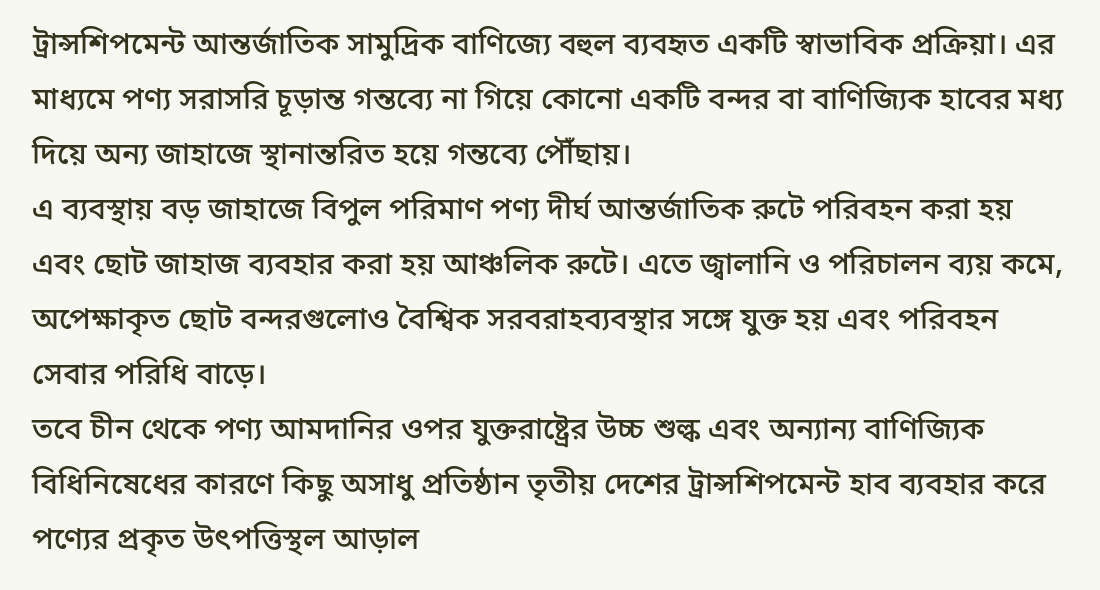ট্রান্সশিপমেন্ট আন্তর্জাতিক সামুদ্রিক বাণিজ্যে বহুল ব্যবহৃত একটি স্বাভাবিক প্রক্রিয়া। এর মাধ্যমে পণ্য সরাসরি চূড়ান্ত গন্তব্যে না গিয়ে কোনো একটি বন্দর বা বাণিজ্যিক হাবের মধ্য দিয়ে অন্য জাহাজে স্থানান্তরিত হয়ে গন্তব্যে পৌঁছায়।
এ ব্যবস্থায় বড় জাহাজে বিপুল পরিমাণ পণ্য দীর্ঘ আন্তর্জাতিক রুটে পরিবহন করা হয় এবং ছোট জাহাজ ব্যবহার করা হয় আঞ্চলিক রুটে। এতে জ্বালানি ও পরিচালন ব্যয় কমে, অপেক্ষাকৃত ছোট বন্দরগুলোও বৈশ্বিক সরবরাহব্যবস্থার সঙ্গে যুক্ত হয় এবং পরিবহন সেবার পরিধি বাড়ে।
তবে চীন থেকে পণ্য আমদানির ওপর যুক্তরাষ্ট্রের উচ্চ শুল্ক এবং অন্যান্য বাণিজ্যিক বিধিনিষেধের কারণে কিছু অসাধু প্রতিষ্ঠান তৃতীয় দেশের ট্রান্সশিপমেন্ট হাব ব্যবহার করে পণ্যের প্রকৃত উৎপত্তিস্থল আড়াল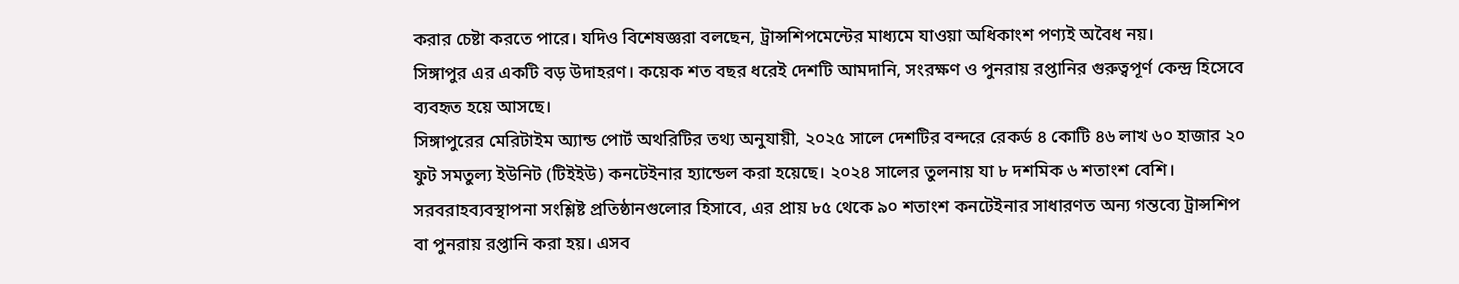করার চেষ্টা করতে পারে। যদিও বিশেষজ্ঞরা বলছেন, ট্রান্সশিপমেন্টের মাধ্যমে যাওয়া অধিকাংশ পণ্যই অবৈধ নয়।
সিঙ্গাপুর এর একটি বড় উদাহরণ। কয়েক শত বছর ধরেই দেশটি আমদানি, সংরক্ষণ ও পুনরায় রপ্তানির গুরুত্বপূর্ণ কেন্দ্র হিসেবে ব্যবহৃত হয়ে আসছে।
সিঙ্গাপুরের মেরিটাইম অ্যান্ড পোর্ট অথরিটির তথ্য অনুযায়ী, ২০২৫ সালে দেশটির বন্দরে রেকর্ড ৪ কোটি ৪৬ লাখ ৬০ হাজার ২০ ফুট সমতুল্য ইউনিট (টিইইউ) কনটেইনার হ্যান্ডেল করা হয়েছে। ২০২৪ সালের তুলনায় যা ৮ দশমিক ৬ শতাংশ বেশি। সরবরাহব্যবস্থাপনা সংশ্লিষ্ট প্রতিষ্ঠানগুলোর হিসাবে, এর প্রায় ৮৫ থেকে ৯০ শতাংশ কনটেইনার সাধারণত অন্য গন্তব্যে ট্রান্সশিপ বা পুনরায় রপ্তানি করা হয়। এসব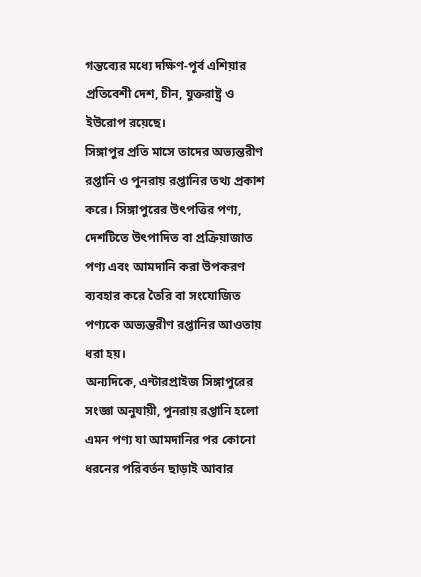গন্তব্যের মধ্যে দক্ষিণ-পূর্ব এশিয়ার প্রতিবেশী দেশ, চীন, যুক্তরাষ্ট্র ও ইউরোপ রয়েছে।
সিঙ্গাপুর প্রতি মাসে তাদের অভ্যন্তরীণ রপ্তানি ও পুনরায় রপ্তানির তথ্য প্রকাশ করে। সিঙ্গাপুরের উৎপত্তির পণ্য, দেশটিতে উৎপাদিত বা প্রক্রিয়াজাত পণ্য এবং আমদানি করা উপকরণ ব্যবহার করে তৈরি বা সংযোজিত পণ্যকে অভ্যন্তরীণ রপ্তানির আওতায় ধরা হয়।
অন্যদিকে, এন্টারপ্রাইজ সিঙ্গাপুরের সংজ্ঞা অনুযায়ী, পুনরায় রপ্তানি হলো এমন পণ্য যা আমদানির পর কোনো ধরনের পরিবর্তন ছাড়াই আবার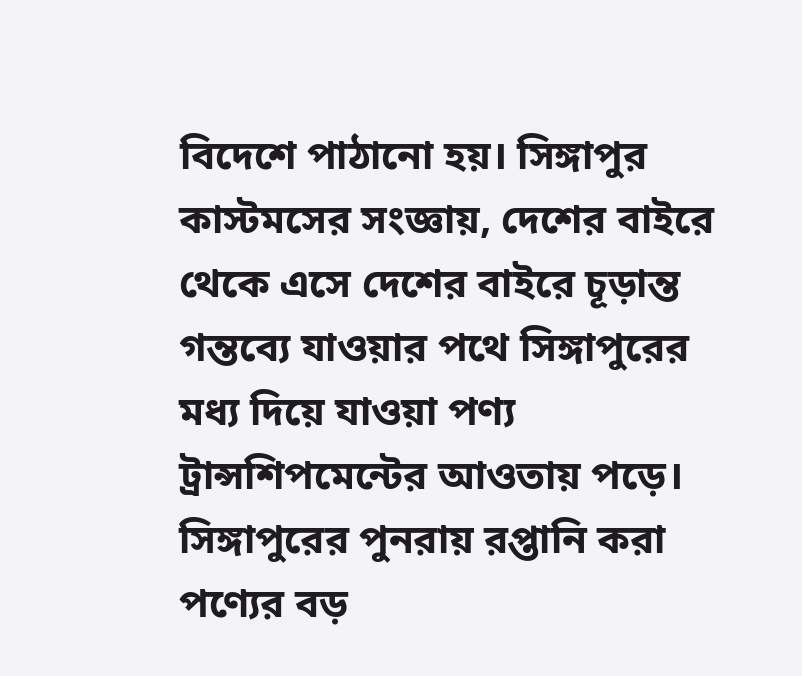বিদেশে পাঠানো হয়। সিঙ্গাপুর কাস্টমসের সংজ্ঞায়, দেশের বাইরে থেকে এসে দেশের বাইরে চূড়ান্ত গন্তব্যে যাওয়ার পথে সিঙ্গাপুরের মধ্য দিয়ে যাওয়া পণ্য ট্রান্সশিপমেন্টের আওতায় পড়ে।
সিঙ্গাপুরের পুনরায় রপ্তানি করা পণ্যের বড়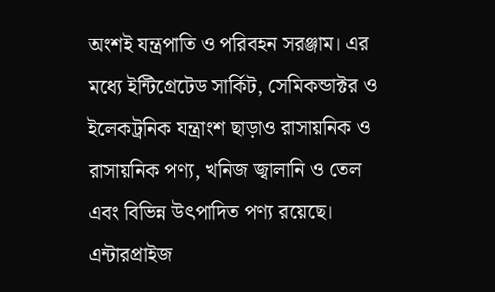অংশই যন্ত্রপাতি ও পরিবহন সরঞ্জাম। এর মধ্যে ইন্টিগ্রেটেড সার্কিট, সেমিকন্ডাক্টর ও ইলেকট্রনিক যন্ত্রাংশ ছাড়াও রাসায়নিক ও রাসায়নিক পণ্য, খনিজ জ্বালানি ও তেল এবং বিভিন্ন উৎপাদিত পণ্য রয়েছে।
এন্টারপ্রাইজ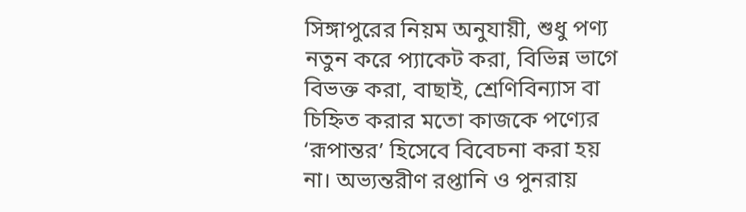সিঙ্গাপুরের নিয়ম অনুযায়ী, শুধু পণ্য নতুন করে প্যাকেট করা, বিভিন্ন ভাগে বিভক্ত করা, বাছাই, শ্রেণিবিন্যাস বা চিহ্নিত করার মতো কাজকে পণ্যের ‘রূপান্তর’ হিসেবে বিবেচনা করা হয় না। অভ্যন্তরীণ রপ্তানি ও পুনরায়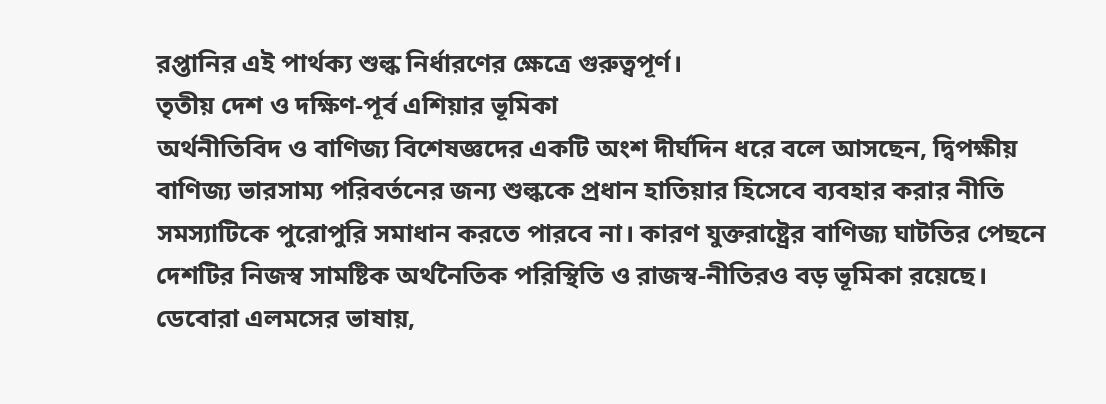রপ্তানির এই পার্থক্য শুল্ক নির্ধারণের ক্ষেত্রে গুরুত্বপূর্ণ।
তৃতীয় দেশ ও দক্ষিণ-পূর্ব এশিয়ার ভূমিকা
অর্থনীতিবিদ ও বাণিজ্য বিশেষজ্ঞদের একটি অংশ দীর্ঘদিন ধরে বলে আসছেন, দ্বিপক্ষীয় বাণিজ্য ভারসাম্য পরিবর্তনের জন্য শুল্ককে প্রধান হাতিয়ার হিসেবে ব্যবহার করার নীতি সমস্যাটিকে পুরোপুরি সমাধান করতে পারবে না। কারণ যুক্তরাষ্ট্রের বাণিজ্য ঘাটতির পেছনে দেশটির নিজস্ব সামষ্টিক অর্থনৈতিক পরিস্থিতি ও রাজস্ব-নীতিরও বড় ভূমিকা রয়েছে।
ডেবোরা এলমসের ভাষায়,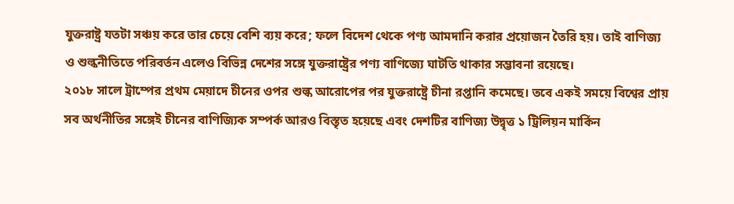যুক্তরাষ্ট্র যতটা সঞ্চয় করে তার চেয়ে বেশি ব্যয় করে; ফলে বিদেশ থেকে পণ্য আমদানি করার প্রয়োজন তৈরি হয়। তাই বাণিজ্য ও শুল্কনীতিতে পরিবর্তন এলেও বিভিন্ন দেশের সঙ্গে যুক্তরাষ্ট্রের পণ্য বাণিজ্যে ঘাটতি থাকার সম্ভাবনা রয়েছে।
২০১৮ সালে ট্রাম্পের প্রথম মেয়াদে চীনের ওপর শুল্ক আরোপের পর যুক্তরাষ্ট্রে চীনা রপ্তানি কমেছে। তবে একই সময়ে বিশ্বের প্রায় সব অর্থনীতির সঙ্গেই চীনের বাণিজ্যিক সম্পর্ক আরও বিস্তৃত হয়েছে এবং দেশটির বাণিজ্য উদ্বৃত্ত ১ ট্রিলিয়ন মার্কিন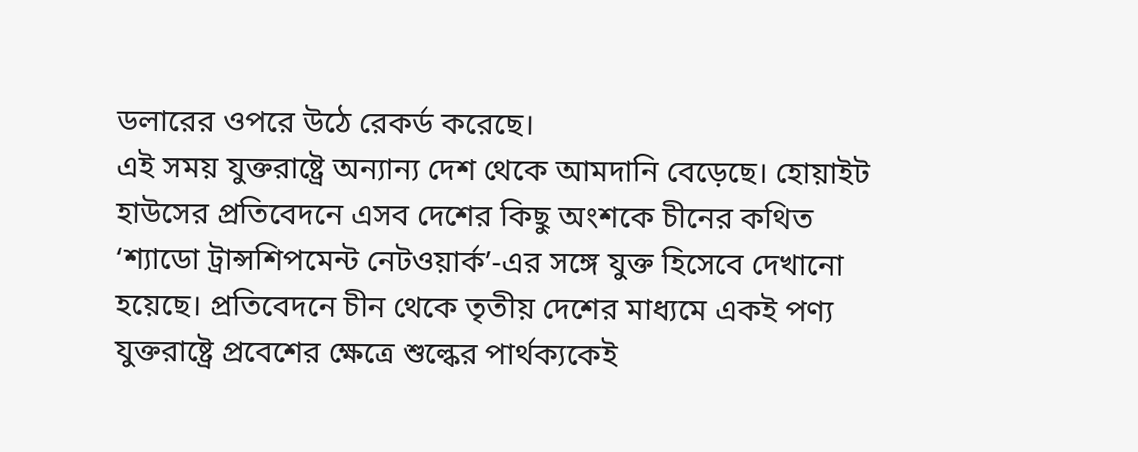ডলারের ওপরে উঠে রেকর্ড করেছে।
এই সময় যুক্তরাষ্ট্রে অন্যান্য দেশ থেকে আমদানি বেড়েছে। হোয়াইট হাউসের প্রতিবেদনে এসব দেশের কিছু অংশকে চীনের কথিত ‘শ্যাডো ট্রান্সশিপমেন্ট নেটওয়ার্ক’-এর সঙ্গে যুক্ত হিসেবে দেখানো হয়েছে। প্রতিবেদনে চীন থেকে তৃতীয় দেশের মাধ্যমে একই পণ্য যুক্তরাষ্ট্রে প্রবেশের ক্ষেত্রে শুল্কের পার্থক্যকেই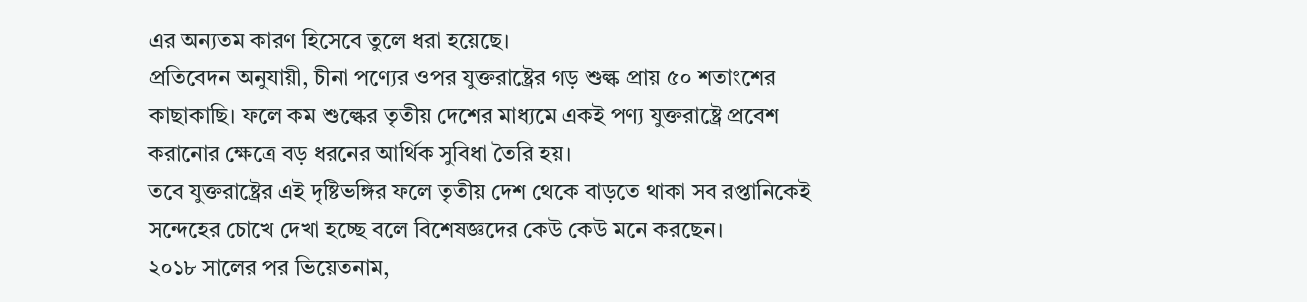এর অন্যতম কারণ হিসেবে তুলে ধরা হয়েছে।
প্রতিবেদন অনুযায়ী, চীনা পণ্যের ওপর যুক্তরাষ্ট্রের গড় শুল্ক প্রায় ৫০ শতাংশের কাছাকাছি। ফলে কম শুল্কের তৃতীয় দেশের মাধ্যমে একই পণ্য যুক্তরাষ্ট্রে প্রবেশ করানোর ক্ষেত্রে বড় ধরনের আর্থিক সুবিধা তৈরি হয়।
তবে যুক্তরাষ্ট্রের এই দৃষ্টিভঙ্গির ফলে তৃতীয় দেশ থেকে বাড়তে থাকা সব রপ্তানিকেই সন্দেহের চোখে দেখা হচ্ছে বলে বিশেষজ্ঞদের কেউ কেউ মনে করছেন।
২০১৮ সালের পর ভিয়েতনাম,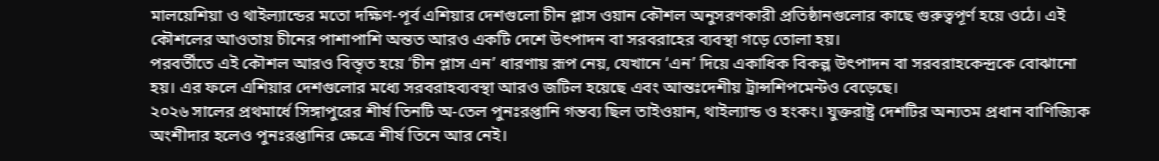মালয়েশিয়া ও থাইল্যান্ডের মতো দক্ষিণ-পূর্ব এশিয়ার দেশগুলো চীন প্লাস ওয়ান কৌশল অনুসরণকারী প্রতিষ্ঠানগুলোর কাছে গুরুত্বপূর্ণ হয়ে ওঠে। এই কৌশলের আওতায় চীনের পাশাপাশি অন্তত আরও একটি দেশে উৎপাদন বা সরবরাহের ব্যবস্থা গড়ে তোলা হয়।
পরবর্তীতে এই কৌশল আরও বিস্তৃত হয়ে ‘চীন প্লাস এন’ ধারণায় রূপ নেয়, যেখানে ‘এন’ দিয়ে একাধিক বিকল্প উৎপাদন বা সরবরাহকেন্দ্রকে বোঝানো হয়। এর ফলে এশিয়ার দেশগুলোর মধ্যে সরবরাহব্যবস্থা আরও জটিল হয়েছে এবং আন্তঃদেশীয় ট্রান্সশিপমেন্টও বেড়েছে।
২০২৬ সালের প্রথমার্ধে সিঙ্গাপুরের শীর্ষ তিনটি অ-তেল পুনঃরপ্তানি গন্তব্য ছিল তাইওয়ান, থাইল্যান্ড ও হংকং। যুক্তরাষ্ট্র দেশটির অন্যতম প্রধান বাণিজ্যিক অংশীদার হলেও পুনঃরপ্তানির ক্ষেত্রে শীর্ষ তিনে আর নেই।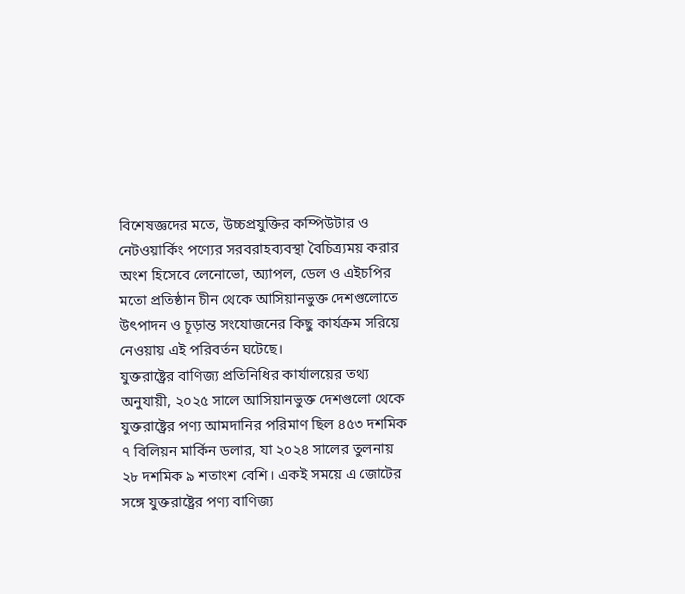বিশেষজ্ঞদের মতে, উচ্চপ্রযুক্তির কম্পিউটার ও নেটওয়ার্কিং পণ্যের সরবরাহব্যবস্থা বৈচিত্র্যময় করার অংশ হিসেবে লেনোভো, অ্যাপল, ডেল ও এইচপির মতো প্রতিষ্ঠান চীন থেকে আসিয়ানভুক্ত দেশগুলোতে উৎপাদন ও চূড়ান্ত সংযোজনের কিছু কার্যক্রম সরিয়ে নেওয়ায় এই পরিবর্তন ঘটেছে।
যুক্তরাষ্ট্রের বাণিজ্য প্রতিনিধির কার্যালয়ের তথ্য অনুযায়ী, ২০২৫ সালে আসিয়ানভুক্ত দেশগুলো থেকে যুক্তরাষ্ট্রের পণ্য আমদানির পরিমাণ ছিল ৪৫৩ দশমিক ৭ বিলিয়ন মার্কিন ডলার, যা ২০২৪ সালের তুলনায় ২৮ দশমিক ৯ শতাংশ বেশি। একই সময়ে এ জোটের সঙ্গে যুক্তরাষ্ট্রের পণ্য বাণিজ্য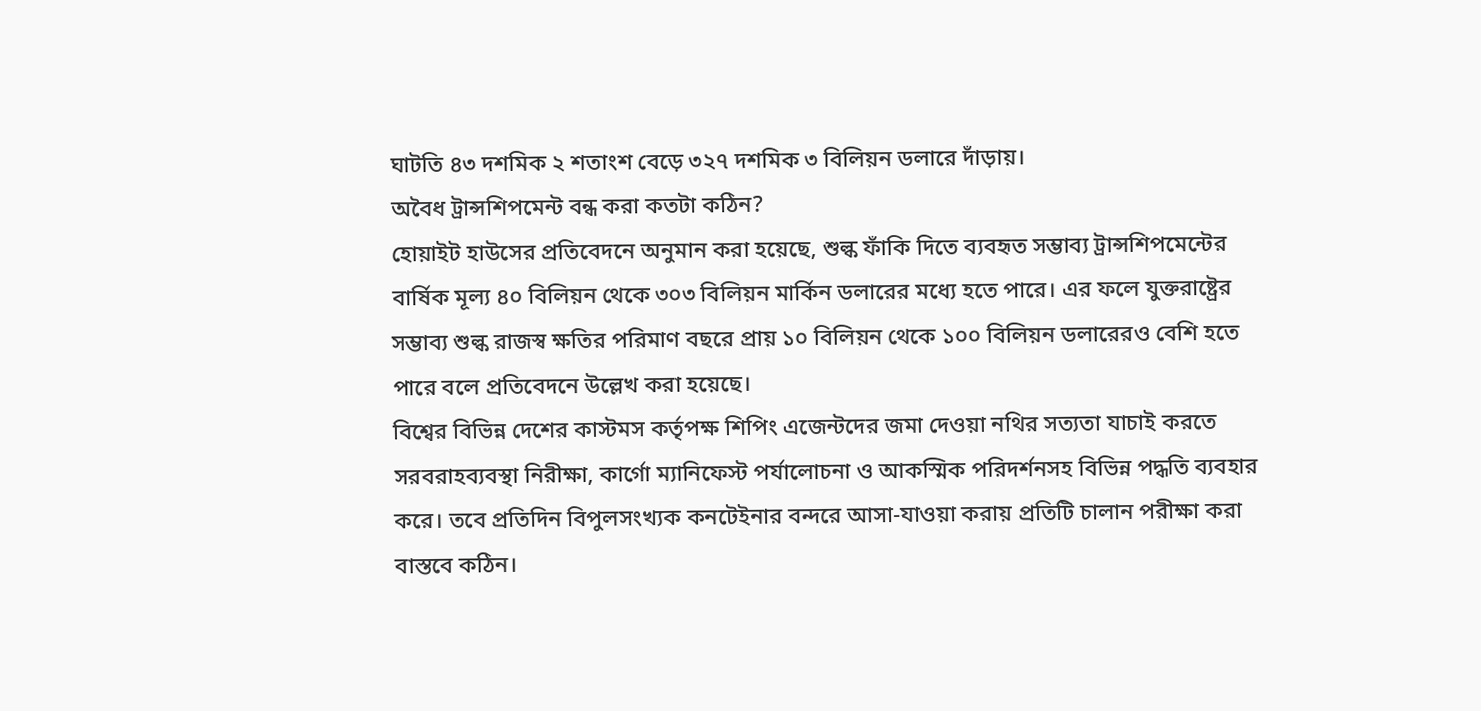ঘাটতি ৪৩ দশমিক ২ শতাংশ বেড়ে ৩২৭ দশমিক ৩ বিলিয়ন ডলারে দাঁড়ায়।
অবৈধ ট্রান্সশিপমেন্ট বন্ধ করা কতটা কঠিন?
হোয়াইট হাউসের প্রতিবেদনে অনুমান করা হয়েছে, শুল্ক ফাঁকি দিতে ব্যবহৃত সম্ভাব্য ট্রান্সশিপমেন্টের বার্ষিক মূল্য ৪০ বিলিয়ন থেকে ৩০৩ বিলিয়ন মার্কিন ডলারের মধ্যে হতে পারে। এর ফলে যুক্তরাষ্ট্রের সম্ভাব্য শুল্ক রাজস্ব ক্ষতির পরিমাণ বছরে প্রায় ১০ বিলিয়ন থেকে ১০০ বিলিয়ন ডলারেরও বেশি হতে পারে বলে প্রতিবেদনে উল্লেখ করা হয়েছে।
বিশ্বের বিভিন্ন দেশের কাস্টমস কর্তৃপক্ষ শিপিং এজেন্টদের জমা দেওয়া নথির সত্যতা যাচাই করতে সরবরাহব্যবস্থা নিরীক্ষা, কার্গো ম্যানিফেস্ট পর্যালোচনা ও আকস্মিক পরিদর্শনসহ বিভিন্ন পদ্ধতি ব্যবহার করে। তবে প্রতিদিন বিপুলসংখ্যক কনটেইনার বন্দরে আসা-যাওয়া করায় প্রতিটি চালান পরীক্ষা করা বাস্তবে কঠিন।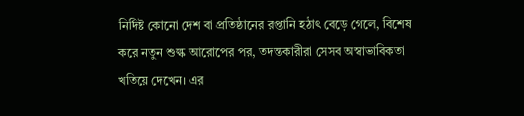নির্দিষ্ট কোনো দেশ বা প্রতিষ্ঠানের রপ্তানি হঠাৎ বেড়ে গেলে, বিশেষ করে নতুন শুল্ক আরোপের পর, তদন্তকারীরা সেসব অস্বাভাবিকতা খতিয়ে দেখেন। এর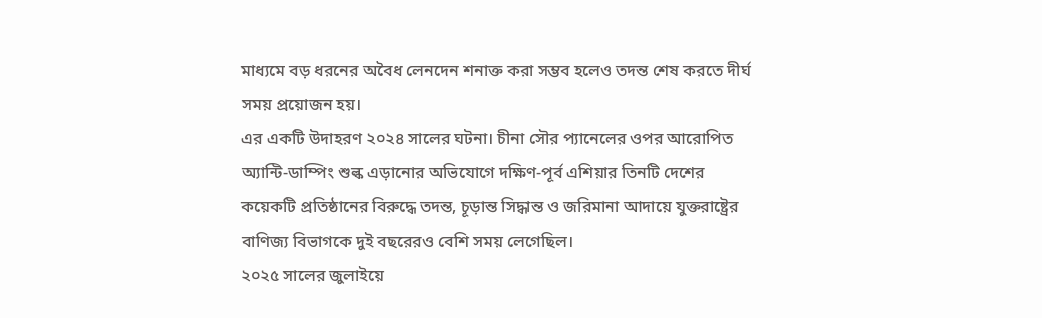মাধ্যমে বড় ধরনের অবৈধ লেনদেন শনাক্ত করা সম্ভব হলেও তদন্ত শেষ করতে দীর্ঘ সময় প্রয়োজন হয়।
এর একটি উদাহরণ ২০২৪ সালের ঘটনা। চীনা সৌর প্যানেলের ওপর আরোপিত অ্যান্টি-ডাম্পিং শুল্ক এড়ানোর অভিযোগে দক্ষিণ-পূর্ব এশিয়ার তিনটি দেশের কয়েকটি প্রতিষ্ঠানের বিরুদ্ধে তদন্ত, চূড়ান্ত সিদ্ধান্ত ও জরিমানা আদায়ে যুক্তরাষ্ট্রের বাণিজ্য বিভাগকে দুই বছরেরও বেশি সময় লেগেছিল।
২০২৫ সালের জুলাইয়ে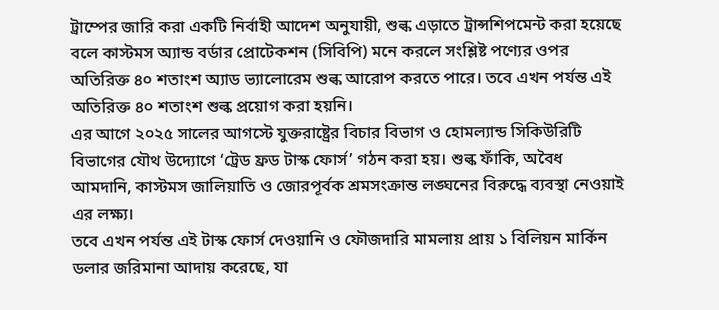ট্রাম্পের জারি করা একটি নির্বাহী আদেশ অনুযায়ী, শুল্ক এড়াতে ট্রান্সশিপমেন্ট করা হয়েছে বলে কাস্টমস অ্যান্ড বর্ডার প্রোটেকশন (সিবিপি) মনে করলে সংশ্লিষ্ট পণ্যের ওপর অতিরিক্ত ৪০ শতাংশ অ্যাড ভ্যালোরেম শুল্ক আরোপ করতে পারে। তবে এখন পর্যন্ত এই অতিরিক্ত ৪০ শতাংশ শুল্ক প্রয়োগ করা হয়নি।
এর আগে ২০২৫ সালের আগস্টে যুক্তরাষ্ট্রের বিচার বিভাগ ও হোমল্যান্ড সিকিউরিটি বিভাগের যৌথ উদ্যোগে ‘ট্রেড ফ্রড টাস্ক ফোর্স’ গঠন করা হয়। শুল্ক ফাঁকি, অবৈধ আমদানি, কাস্টমস জালিয়াতি ও জোরপূর্বক শ্রমসংক্রান্ত লঙ্ঘনের বিরুদ্ধে ব্যবস্থা নেওয়াই এর লক্ষ্য।
তবে এখন পর্যন্ত এই টাস্ক ফোর্স দেওয়ানি ও ফৌজদারি মামলায় প্রায় ১ বিলিয়ন মার্কিন ডলার জরিমানা আদায় করেছে, যা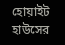হোয়াইট হাউসের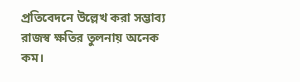প্রতিবেদনে উল্লেখ করা সম্ভাব্য রাজস্ব ক্ষতির তুলনায় অনেক কম।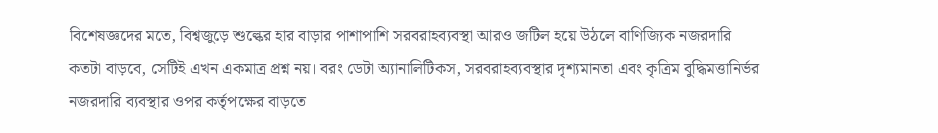বিশেষজ্ঞদের মতে, বিশ্বজুড়ে শুল্কের হার বাড়ার পাশাপাশি সরবরাহব্যবস্থা আরও জটিল হয়ে উঠলে বাণিজ্যিক নজরদারি কতটা বাড়বে, সেটিই এখন একমাত্র প্রশ্ন নয়। বরং ডেটা অ্যানালিটিকস, সরবরাহব্যবস্থার দৃশ্যমানতা এবং কৃত্রিম বুদ্ধিমত্তানির্ভর নজরদারি ব্যবস্থার ওপর কর্তৃপক্ষের বাড়তে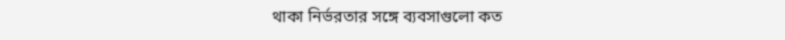থাকা নির্ভরতার সঙ্গে ব্যবসাগুলো কত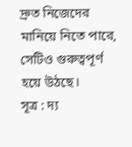দ্রুত নিজেদের মানিয়ে নিতে পারে, সেটিও গুরুত্বপূর্ণ হয়ে উঠছে।
সূত্র : দ্য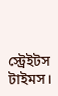স্ট্রেইটস টাইমস।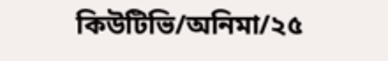কিউটিভি/অনিমা/২৫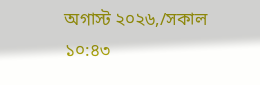অগাস্ট ২০২৬,/সকাল ১০:৪৩